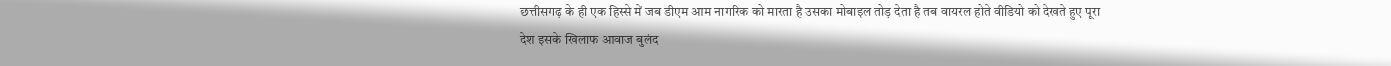छत्तीसगढ़ के ही एक हिस्से में जब डीएम आम नागरिक को मारता है उसका मोबाइल तोड़ देता है तब वायरल होते वीडियो को देखते हुए पूरा देश इसके खिलाफ आवाज बुलंद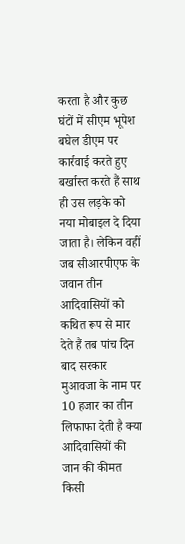करता है और कुछ घंटों में सीएम भूपेश बघेल डीएम पर कार्रवाई करते हुए बर्खास्त करते हैं साथ ही उस लड़के को नया मोबाइल दे दिया जाता है। लेकिन वहीं जब सीआरपीएफ के जवान तीन आदिवासियों को कथित रूप से मार देते हैं तब पांच दिन बाद सरकार मुआवजा के नाम पर 10 हजार का तीन लिफाफा देती है क्या आदिवासियों की जान की कीमत किसी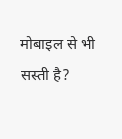मोबाइल से भी सस्ती है?